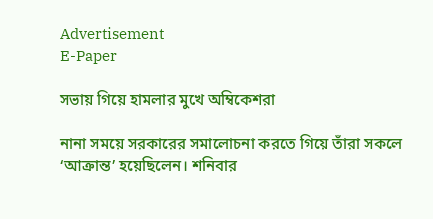Advertisement
E-Paper

সভায় গিয়ে হামলার মুখে অম্বিকেশরা

নানা সময়ে সরকারের সমালোচনা করতে গিয়ে তাঁরা সকলে ‘আক্রান্ত’ হয়েছিলেন। শনিবার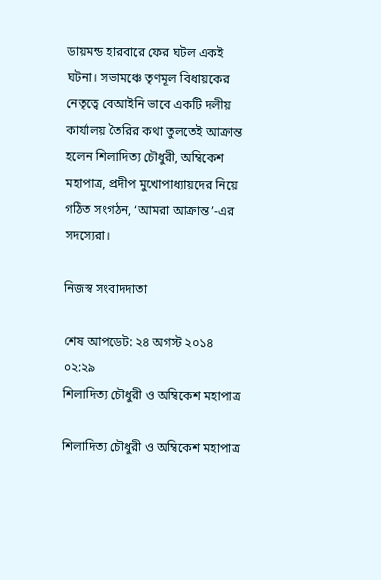ডায়মন্ড হারবারে ফের ঘটল একই ঘটনা। সভামঞ্চে তৃণমূল বিধায়কের নেতৃত্বে বেআইনি ভাবে একটি দলীয় কার্যালয় তৈরির কথা তুলতেই আক্রান্ত হলেন শিলাদিত্য চৌধুরী, অম্বিকেশ মহাপাত্র, প্রদীপ মুখোপাধ্যায়দের নিয়ে গঠিত সংগঠন, ‘আমরা আক্রান্ত’-এর সদস্যেরা।

নিজস্ব সংবাদদাতা

শেষ আপডেট: ২৪ অগস্ট ২০১৪ ০২:২৯
শিলাদিত্য চৌধুরী ও অম্বিকেশ মহাপাত্র

শিলাদিত্য চৌধুরী ও অম্বিকেশ মহাপাত্র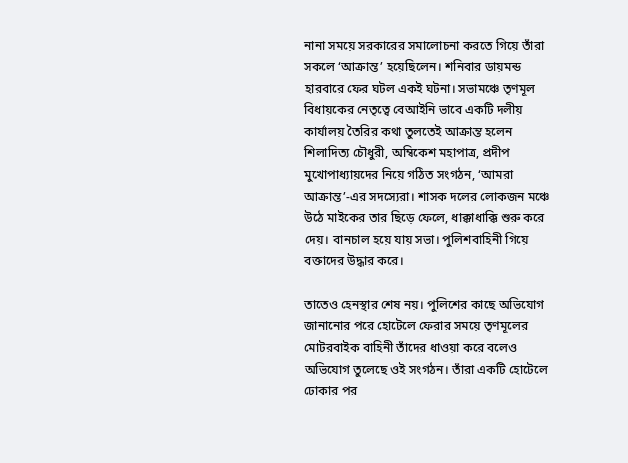নানা সময়ে সরকারের সমালোচনা করতে গিয়ে তাঁরা সকলে ‘আক্রান্ত’ হয়েছিলেন। শনিবার ডায়মন্ড হারবারে ফের ঘটল একই ঘটনা। সভামঞ্চে তৃণমূল বিধায়কের নেতৃত্বে বেআইনি ভাবে একটি দলীয় কার্যালয় তৈরির কথা তুলতেই আক্রান্ত হলেন শিলাদিত্য চৌধুরী, অম্বিকেশ মহাপাত্র, প্রদীপ মুখোপাধ্যায়দের নিয়ে গঠিত সংগঠন, ‘আমরা আক্রান্ত’-এর সদস্যেরা। শাসক দলের লোকজন মঞ্চে উঠে মাইকের তার ছিড়ে ফেলে, ধাক্কাধাক্কি শুরু করে দেয়। বানচাল হয়ে যায় সভা। পুলিশবাহিনী গিয়ে বক্তাদের উদ্ধার করে।

তাতেও হেনস্থার শেষ নয়। পুলিশের কাছে অভিযোগ জানানোর পরে হোটেলে ফেরার সময়ে তৃণমূলের মোটরবাইক বাহিনী তাঁদের ধাওয়া করে বলেও অভিযোগ তুলেছে ওই সংগঠন। তাঁরা একটি হোটেলে ঢোকার পর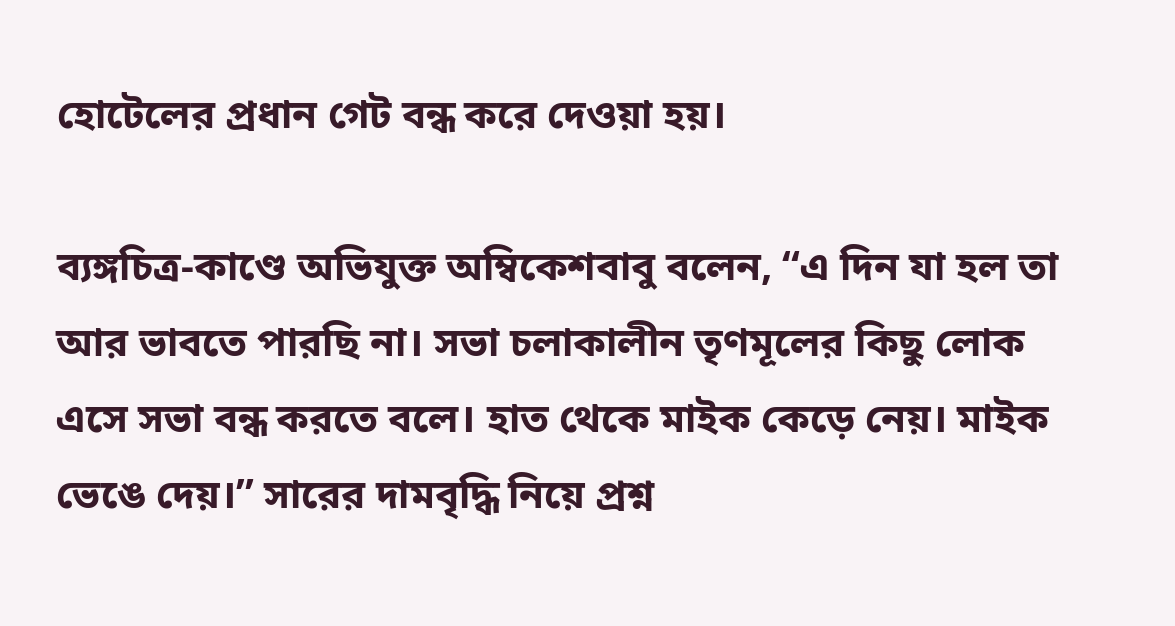হোটেলের প্রধান গেট বন্ধ করে দেওয়া হয়।

ব্যঙ্গচিত্র-কাণ্ডে অভিযুক্ত অম্বিকেশবাবু বলেন, “এ দিন যা হল তা আর ভাবতে পারছি না। সভা চলাকালীন তৃণমূলের কিছু লোক এসে সভা বন্ধ করতে বলে। হাত থেকে মাইক কেড়ে নেয়। মাইক ভেঙে দেয়।” সারের দামবৃদ্ধি নিয়ে প্রশ্ন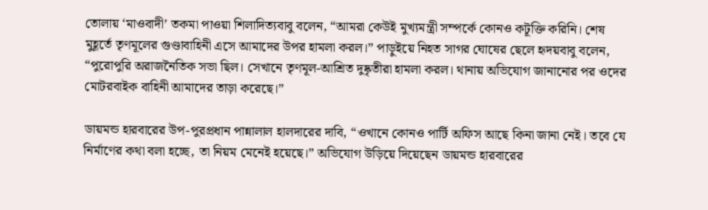তোলায় ‘মাওবাদী’ তকমা পাওয়া শিলাদিত্যবাবু বলেন, “আমরা কেউই মুখ্যমন্ত্রী সম্পর্কে কোনও কটূক্তি করিনি। শেষ মুহূর্তে তৃণমূলের গুণ্ডাবাহিনী এসে আমাদের উপর হামলা করল।” পাড়ুইয়ে নিহত সাগর ঘোষের ছেলে হৃদয়বাবু বলেন, “পুরোপুরি অরাজনৈতিক সভা ছিল। সেখানে তৃণমূল-আশ্রিত দুষ্কৃতীরা হামলা করল। থানায় অভিযোগ জানানোর পর ওদের মোটরবাইক বাহিনী আমাদের তাড়া করেছে।”

ডায়মন্ড হারবারের উপ-পুরপ্রধান পান্নালাল হালদারের দাবি, “ওখানে কোনও পার্টি অফিস আছে কিনা জানা নেই। তবে যে নির্মাণের কথা বলা হচ্ছে, তা নিয়ম মেনেই হয়েছে।” অভিযোগ উড়িয়ে দিয়েছেন ডায়মন্ড হারবারের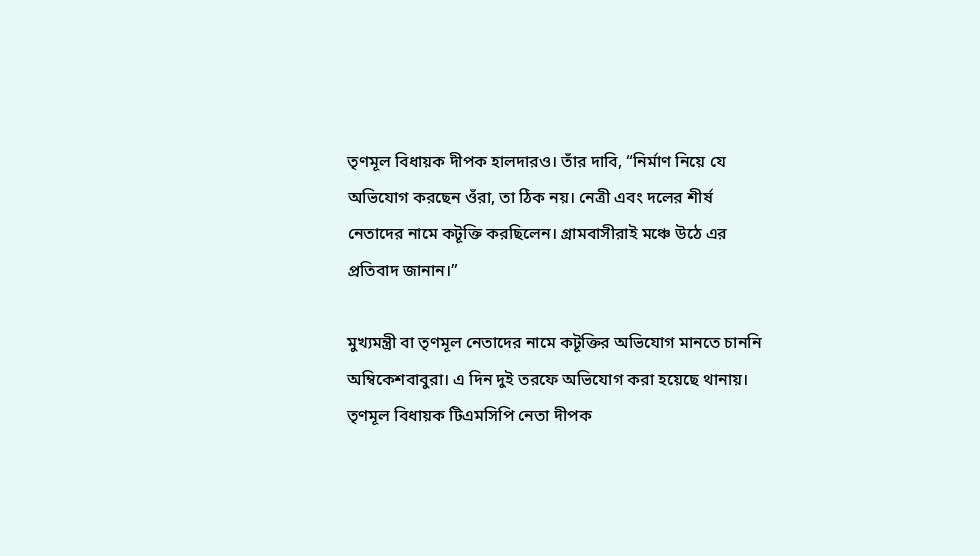তৃণমূল বিধায়ক দীপক হালদারও। তাঁর দাবি, “নির্মাণ নিয়ে যে অভিযোগ করছেন ওঁরা, তা ঠিক নয়। নেত্রী এবং দলের শীর্ষ নেতাদের নামে কটূক্তি করছিলেন। গ্রামবাসীরাই মঞ্চে উঠে এর প্রতিবাদ জানান।”

মুখ্যমন্ত্রী বা তৃণমূল নেতাদের নামে কটূক্তির অভিযোগ মানতে চাননি অম্বিকেশবাবুরা। এ দিন দুই তরফে অভিযোগ করা হয়েছে থানায়। তৃণমূল বিধায়ক টিএমসিপি নেতা দীপক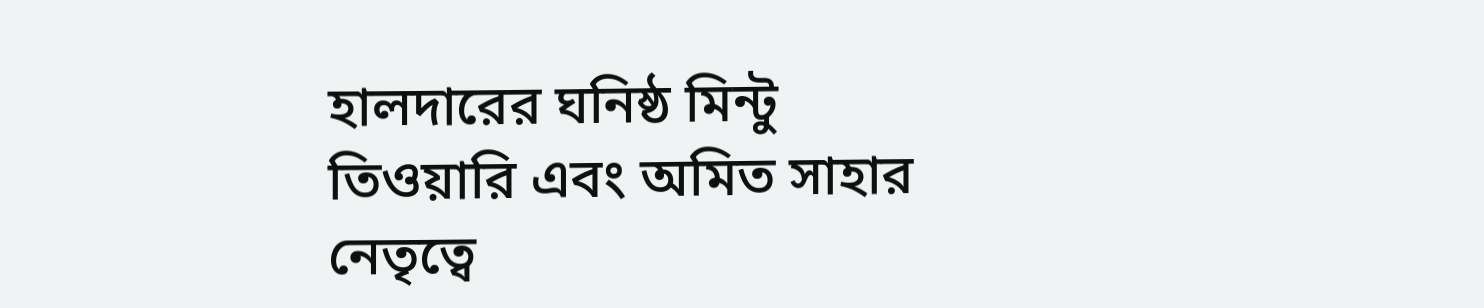হালদারের ঘনিষ্ঠ মিন্টু তিওয়ারি এবং অমিত সাহার নেতৃত্বে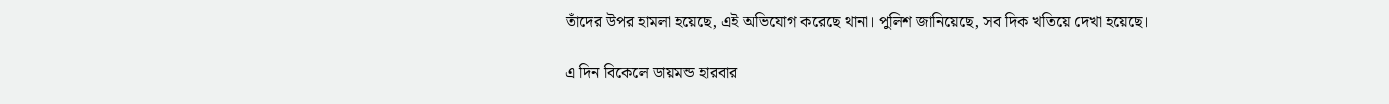তাঁদের উপর হামলা হয়েছে, এই অভিযোগ করেছে থানা। পুলিশ জানিয়েছে, সব দিক খতিয়ে দেখা হয়েছে।

এ দিন বিকেলে ডায়মন্ড হারবার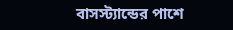বাসস্ট্যান্ডের পাশে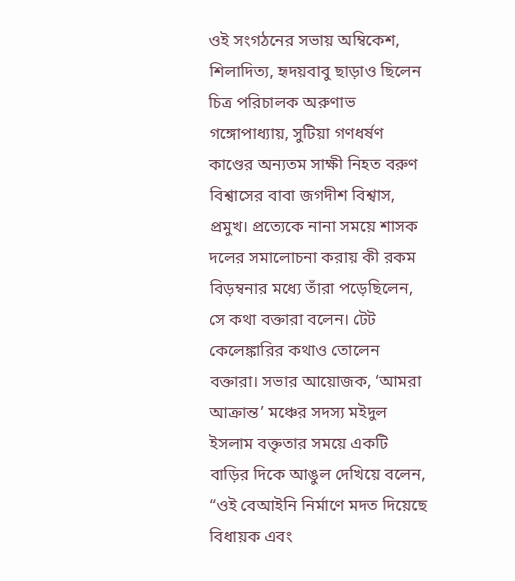ওই সংগঠনের সভায় অম্বিকেশ, শিলাদিত্য, হৃদয়বাবু ছাড়াও ছিলেন চিত্র পরিচালক অরুণাভ গঙ্গোপাধ্যায়, সুটিয়া গণধর্ষণ কাণ্ডের অন্যতম সাক্ষী নিহত বরুণ বিশ্বাসের বাবা জগদীশ বিশ্বাস, প্রমুখ। প্রত্যেকে নানা সময়ে শাসক দলের সমালোচনা করায় কী রকম বিড়ম্বনার মধ্যে তাঁরা পড়েছিলেন, সে কথা বক্তারা বলেন। টেট কেলেঙ্কারির কথাও তোলেন বক্তারা। সভার আয়োজক, ‘আমরা আক্রান্ত’ মঞ্চের সদস্য মইদুল ইসলাম বক্তৃতার সময়ে একটি বাড়ির দিকে আঙুল দেখিয়ে বলেন, “ওই বেআইনি নির্মাণে মদত দিয়েছে বিধায়ক এবং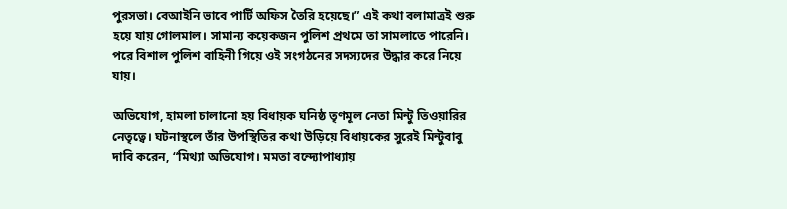পুরসভা। বেআইনি ভাবে পার্টি অফিস তৈরি হয়েছে।” এই কথা বলামাত্রই শুরু হয়ে যায় গোলমাল। সামান্য কয়েকজন পুলিশ প্রথমে তা সামলাতে পারেনি। পরে বিশাল পুলিশ বাহিনী গিয়ে ওই সংগঠনের সদস্যদের উদ্ধার করে নিয়ে যায়।

অভিযোগ, হামলা চালানো হয় বিধায়ক ঘনিষ্ঠ তৃণমূল নেতা মিন্টু তিওয়ারির নেতৃত্বে। ঘটনাস্থলে তাঁর উপস্থিতির কথা উড়িয়ে বিধায়কের সুরেই মিন্টুবাবু দাবি করেন, “মিথ্যা অভিযোগ। মমতা বন্দ্যোপাধ্যায়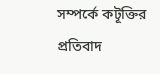সম্পর্কে কটূক্তির প্রতিবাদ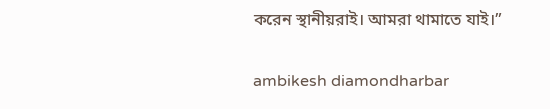করেন স্থানীয়রাই। আমরা থামাতে যাই।”

ambikesh diamondharbar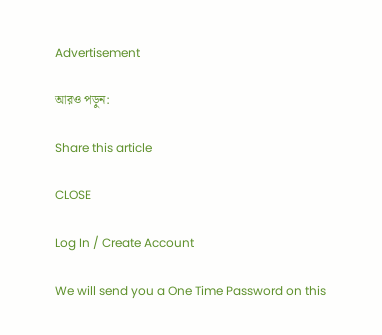Advertisement

আরও পড়ুন:

Share this article

CLOSE

Log In / Create Account

We will send you a One Time Password on this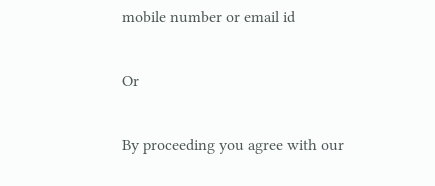mobile number or email id

Or

By proceeding you agree with our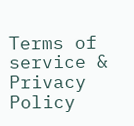Terms of service & Privacy Policy